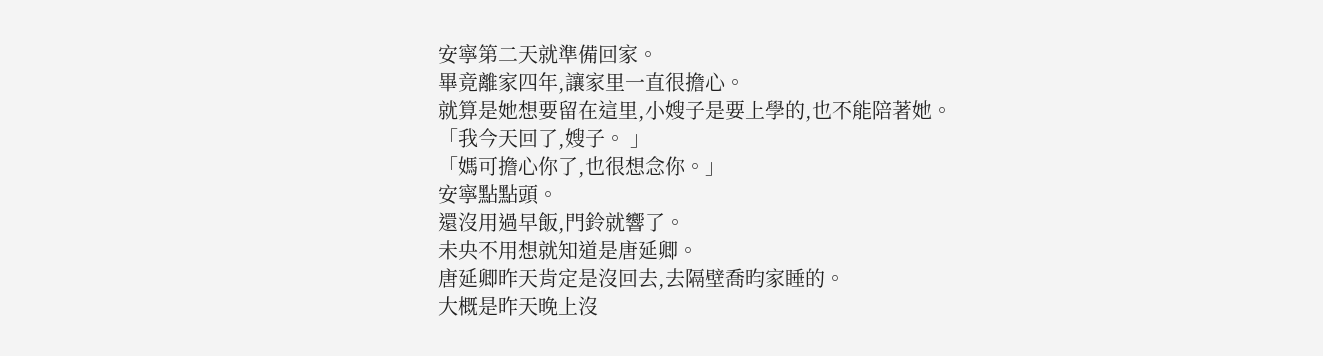安寧第二天就準備回家。
畢竟離家四年,讓家里一直很擔心。
就算是她想要留在這里,小嫂子是要上學的,也不能陪著她。
「我今天回了,嫂子。 」
「媽可擔心你了,也很想念你。」
安寧點點頭。
還沒用過早飯,門鈴就響了。
未央不用想就知道是唐延卿。
唐延卿昨天肯定是沒回去,去隔壁喬昀家睡的。
大概是昨天晚上沒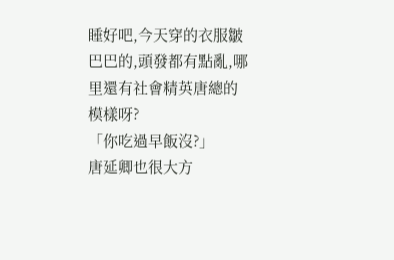睡好吧,今天穿的衣服皺巴巴的,頭發都有點亂,哪里還有社會精英唐總的模樣呀?
「你吃過早飯沒?」
唐延卿也很大方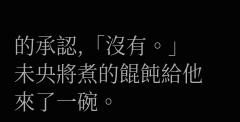的承認,「沒有。」
未央將煮的餛飩給他來了一碗。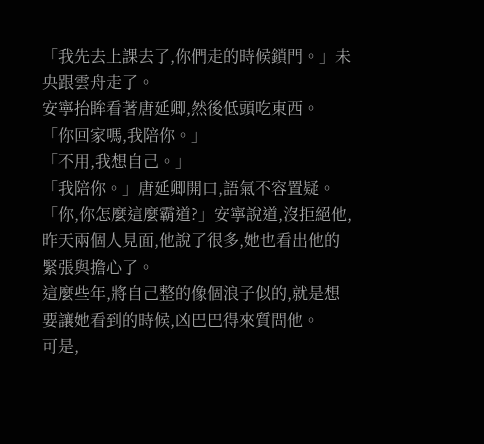「我先去上課去了,你們走的時候鎖門。」未央跟雲舟走了。
安寧抬眸看著唐延卿,然後低頭吃東西。
「你回家嗎,我陪你。」
「不用,我想自己。」
「我陪你。」唐延卿開口,語氣不容置疑。
「你,你怎麼這麼霸道?」安寧說道,沒拒絕他,昨天兩個人見面,他說了很多,她也看出他的緊張與擔心了。
這麼些年,將自己整的像個浪子似的,就是想要讓她看到的時候,凶巴巴得來質問他。
可是,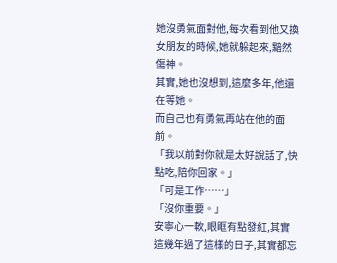她沒勇氣面對他,每次看到他又換女朋友的時候,她就躲起來,黯然傷神。
其實,她也沒想到,這麼多年,他還在等她。
而自己也有勇氣再站在他的面前。
「我以前對你就是太好說話了,快點吃,陪你回家。」
「可是工作……」
「沒你重要。」
安寧心一軟,眼眶有點發紅,其實這幾年過了這樣的日子,其實都忘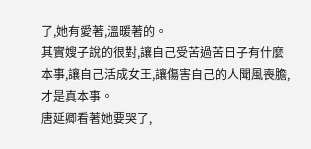了,她有愛著,溫暖著的。
其實嫂子說的很對,讓自己受苦過苦日子有什麼本事,讓自己活成女王,讓傷害自己的人聞風喪膽,才是真本事。
唐延卿看著她要哭了,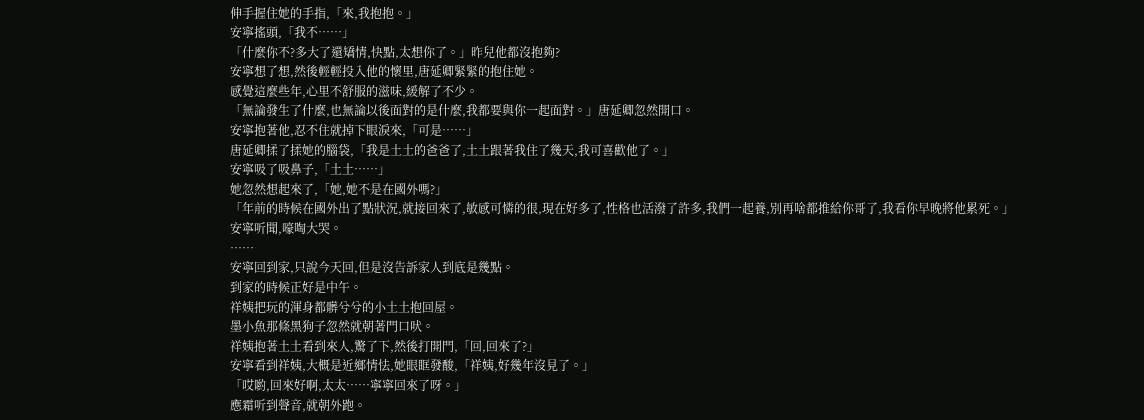伸手握住她的手指,「來,我抱抱。」
安寧搖頭,「我不……」
「什麼你不?多大了還矯情,快點,太想你了。」昨兒他都沒抱夠?
安寧想了想,然後輕輕投入他的懷里,唐延卿緊緊的抱住她。
感覺這麼些年,心里不舒服的滋味,緩解了不少。
「無論發生了什麼,也無論以後面對的是什麼,我都要與你一起面對。」唐延卿忽然開口。
安寧抱著他,忍不住就掉下眼淚來,「可是……」
唐延卿揉了揉她的腦袋,「我是土土的爸爸了,土土跟著我住了幾天,我可喜歡他了。」
安寧吸了吸鼻子,「土土……」
她忽然想起來了,「她,她不是在國外嗎?」
「年前的時候在國外出了點狀況,就接回來了,敏感可憐的很,現在好多了,性格也活潑了許多,我們一起養,別再啥都推給你哥了,我看你早晚將他累死。」
安寧听聞,嚎啕大哭。
……
安寧回到家,只說今天回,但是沒告訴家人到底是幾點。
到家的時候正好是中午。
祥姨把玩的渾身都髒兮兮的小土土抱回屋。
墨小魚那條黑狗子忽然就朝著門口吠。
祥姨抱著土土看到來人,驚了下,然後打開門,「回,回來了?」
安寧看到祥姨,大概是近鄉情怯,她眼眶發酸,「祥姨,好幾年沒見了。」
「哎喲,回來好啊,太太……寧寧回來了呀。」
應霜听到聲音,就朝外跑。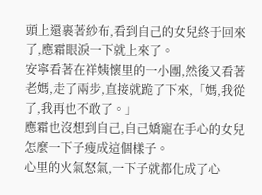頭上還裹著紗布,看到自己的女兒終于回來了,應霜眼淚一下就上來了。
安寧看著在祥姨懷里的一小團,然後又看著老媽,走了兩步,直接就跪了下來,「媽,我從了,我再也不敢了。」
應霜也沒想到自己,自己嬌寵在手心的女兒 怎麼一下子瘦成這個樣子。
心里的火氣怒氣,一下子就都化成了心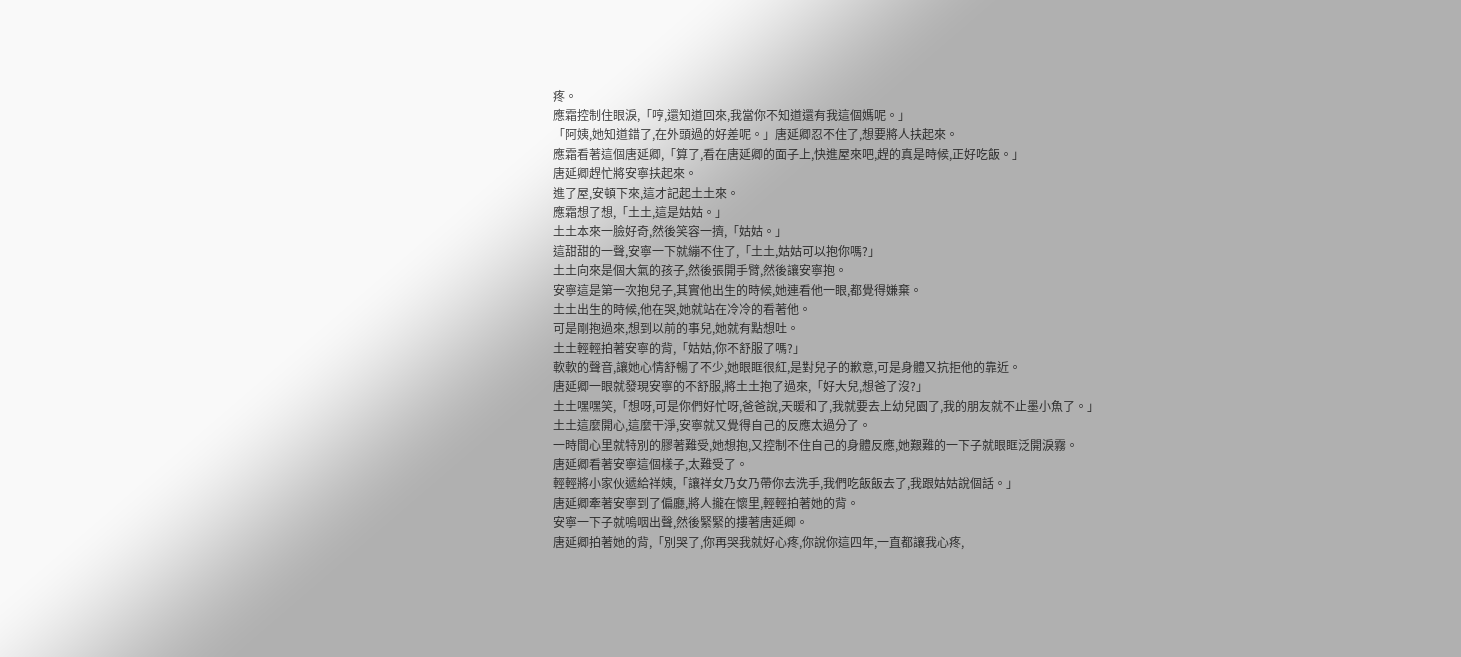疼。
應霜控制住眼淚,「哼,還知道回來,我當你不知道還有我這個媽呢。」
「阿姨,她知道錯了,在外頭過的好差呢。」唐延卿忍不住了,想要將人扶起來。
應霜看著這個唐延卿,「算了,看在唐延卿的面子上,快進屋來吧,趕的真是時候,正好吃飯。」
唐延卿趕忙將安寧扶起來。
進了屋,安頓下來,這才記起土土來。
應霜想了想,「土土,這是姑姑。」
土土本來一臉好奇,然後笑容一擠,「姑姑。」
這甜甜的一聲,安寧一下就繃不住了,「土土,姑姑可以抱你嗎?」
土土向來是個大氣的孩子,然後張開手臂,然後讓安寧抱。
安寧這是第一次抱兒子,其實他出生的時候,她連看他一眼,都覺得嫌棄。
土土出生的時候,他在哭,她就站在冷冷的看著他。
可是剛抱過來,想到以前的事兒,她就有點想吐。
土土輕輕拍著安寧的背,「姑姑,你不舒服了嗎?」
軟軟的聲音,讓她心情舒暢了不少,她眼眶很紅,是對兒子的歉意,可是身體又抗拒他的靠近。
唐延卿一眼就發現安寧的不舒服,將土土抱了過來,「好大兒,想爸了沒?」
土土嘿嘿笑,「想呀,可是你們好忙呀,爸爸說,天暖和了,我就要去上幼兒園了,我的朋友就不止墨小魚了。」
土土這麼開心,這麼干淨,安寧就又覺得自己的反應太過分了。
一時間心里就特別的膠著難受,她想抱,又控制不住自己的身體反應,她艱難的一下子就眼眶泛開淚霧。
唐延卿看著安寧這個樣子,太難受了。
輕輕將小家伙遞給祥姨,「讓祥女乃女乃帶你去洗手,我們吃飯飯去了,我跟姑姑說個話。」
唐延卿牽著安寧到了偏廳,將人攏在懷里,輕輕拍著她的背。
安寧一下子就嗚咽出聲,然後緊緊的摟著唐延卿。
唐延卿拍著她的背,「別哭了,你再哭我就好心疼,你說你這四年,一直都讓我心疼,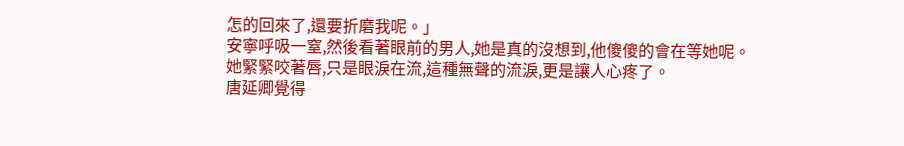怎的回來了,還要折磨我呢。」
安寧呼吸一窒,然後看著眼前的男人,她是真的沒想到,他傻傻的會在等她呢。
她緊緊咬著唇,只是眼淚在流,這種無聲的流淚,更是讓人心疼了。
唐延卿覺得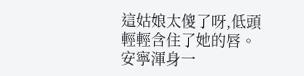這姑娘太傻了呀,低頭輕輕含住了她的唇。
安寧渾身一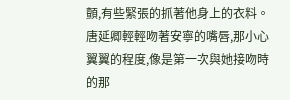顫,有些緊張的抓著他身上的衣料。
唐延卿輕輕吻著安寧的嘴唇,那小心翼翼的程度,像是第一次與她接吻時的那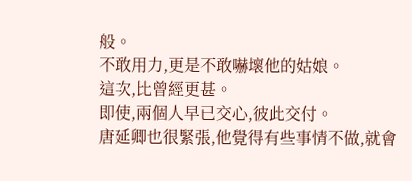般。
不敢用力,更是不敢嚇壞他的姑娘。
這次,比曾經更甚。
即使,兩個人早已交心,彼此交付。
唐延卿也很緊張,他覺得有些事情不做,就會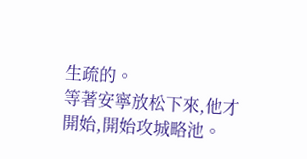生疏的。
等著安寧放松下來,他才開始,開始攻城略池。